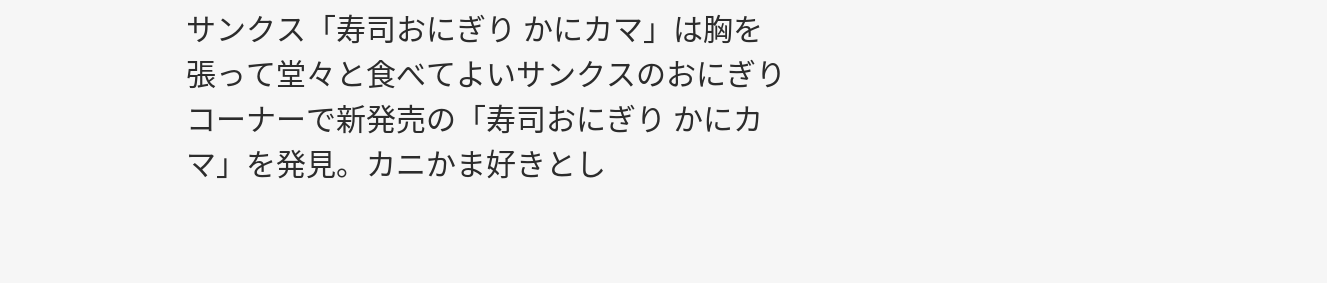サンクス「寿司おにぎり かにカマ」は胸を張って堂々と食べてよいサンクスのおにぎりコーナーで新発売の「寿司おにぎり かにカマ」を発見。カニかま好きとし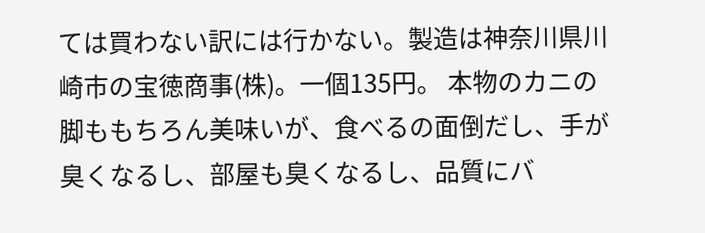ては買わない訳には行かない。製造は神奈川県川崎市の宝徳商事(株)。一個135円。 本物のカニの脚ももちろん美味いが、食べるの面倒だし、手が臭くなるし、部屋も臭くなるし、品質にバ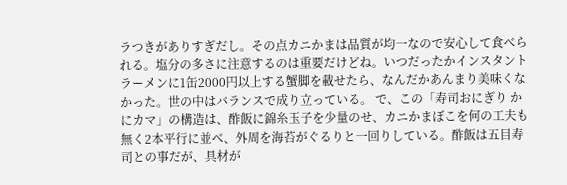ラつきがありすぎだし。その点カニかまは品質が均一なので安心して食べられる。塩分の多さに注意するのは重要だけどね。いつだったかインスタントラーメンに1缶2000円以上する蟹脚を載せたら、なんだかあんまり美味くなかった。世の中はバランスで成り立っている。 で、この「寿司おにぎり かにカマ」の構造は、酢飯に錦糸玉子を少量のせ、カニかまぼこを何の工夫も無く2本平行に並べ、外周を海苔がぐるりと一回りしている。酢飯は五目寿司との事だが、具材が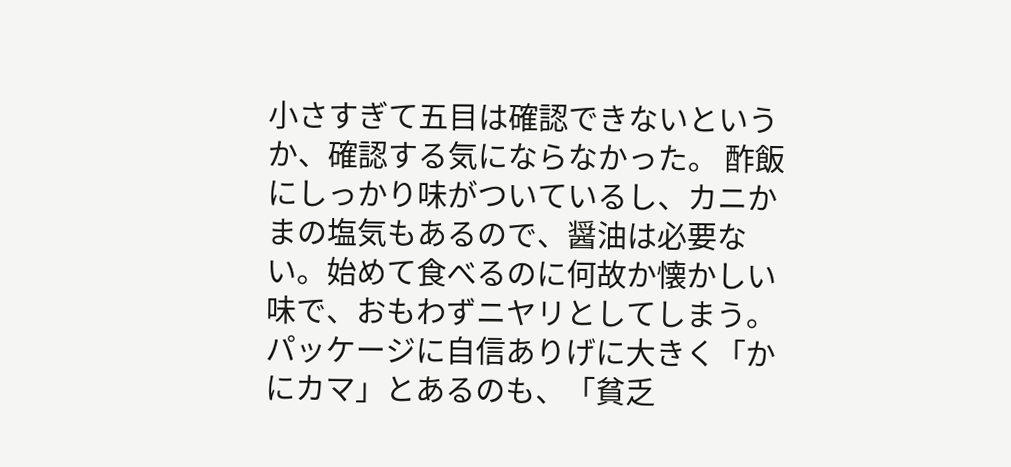小さすぎて五目は確認できないというか、確認する気にならなかった。 酢飯にしっかり味がついているし、カニかまの塩気もあるので、醤油は必要ない。始めて食べるのに何故か懐かしい味で、おもわずニヤリとしてしまう。パッケージに自信ありげに大きく「かにカマ」とあるのも、「貧乏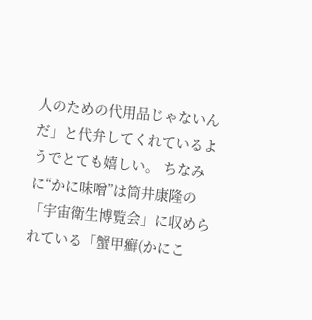人のための代用品じゃないんだ」と代弁してくれているようでとても嬉しい。 ちなみに“かに味噌”は筒井康隆の「宇宙衛生博覧会」に収められている「蟹甲癬(かにこ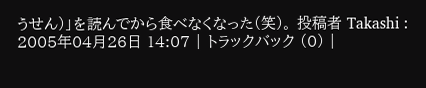うせん)」を読んでから食べなくなった(笑)。 投稿者 Takashi : 2005年04月26日 14:07 | トラックバック (0) |